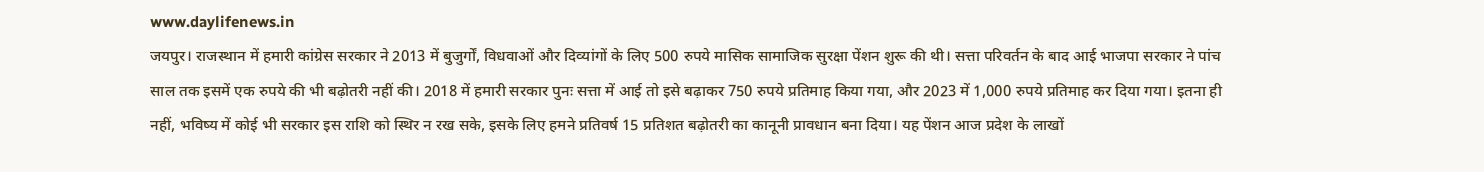www.daylifenews.in
जयपुर। राजस्थान में हमारी कांग्रेस सरकार ने 2013 में बुजुर्गों, विधवाओं और दिव्यांगों के लिए 500 रुपये मासिक सामाजिक सुरक्षा पेंशन शुरू की थी। सत्ता परिवर्तन के बाद आई भाजपा सरकार ने पांच साल तक इसमें एक रुपये की भी बढ़ोतरी नहीं की। 2018 में हमारी सरकार पुनः सत्ता में आई तो इसे बढ़ाकर 750 रुपये प्रतिमाह किया गया, और 2023 में 1,000 रुपये प्रतिमाह कर दिया गया। इतना ही नहीं, भविष्य में कोई भी सरकार इस राशि को स्थिर न रख सके, इसके लिए हमने प्रतिवर्ष 15 प्रतिशत बढ़ोतरी का कानूनी प्रावधान बना दिया। यह पेंशन आज प्रदेश के लाखों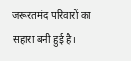जरूरतमंद परिवारों का सहारा बनी हुई है।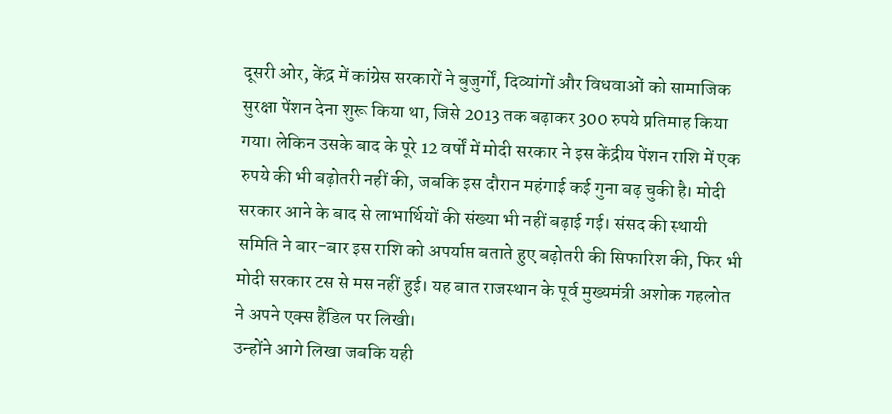दूसरी ओर, केंद्र में कांग्रेस सरकारों ने बुजुर्गों, दिव्यांगों और विधवाओं को सामाजिक सुरक्षा पेंशन देना शुरू किया था, जिसे 2013 तक बढ़ाकर 300 रुपये प्रतिमाह किया गया। लेकिन उसके बाद के पूरे 12 वर्षों में मोदी सरकार ने इस केंद्रीय पेंशन राशि में एक रुपये की भी बढ़ोतरी नहीं की, जबकि इस दौरान महंगाई कई गुना बढ़ चुकी है। मोदी सरकार आने के बाद से लाभार्थियों की संख्या भी नहीं बढ़ाई गई। संसद की स्थायी समिति ने बार-बार इस राशि को अपर्याप्त बताते हुए बढ़ोतरी की सिफारिश की, फिर भी मोदी सरकार टस से मस नहीं हुई। यह बात राजस्थान के पूर्व मुख्यमंत्री अशोक गहलोत ने अपने एक्स हैंडिल पर लिखी।
उन्होंने आगे लिखा जबकि यही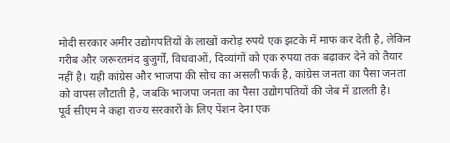मोदी सरकार अमीर उद्योगपतियों के लाखों करोड़ रुपये एक झटके में माफ कर देती है, लेकिन गरीब और जरूरतमंद बुजुर्गों, विधवाओं, दिव्यांगों को एक रुपया तक बढ़ाकर देने को तैयार नहीं है। यही कांग्रेस और भाजपा की सोच का असली फर्क है, कांग्रेस जनता का पैसा जनता को वापस लौटाती है, जबकि भाजपा जनता का पैसा उद्योगपतियों की जेब में डालती है।
पूर्व सीएम ने कहा राज्य सरकारों के लिए पेंशन देना एक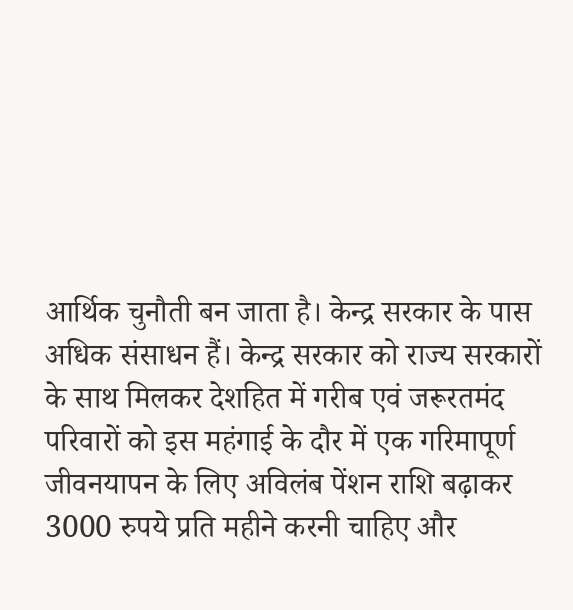आर्थिक चुनौती बन जाता है। केन्द्र सरकार के पास अधिक संसाधन हैं। केन्द्र सरकार को राज्य सरकारों के साथ मिलकर देशहित में गरीब एवं जरूरतमंद परिवारों को इस महंगाई के दौर में एक गरिमापूर्ण जीवनयापन के लिए अविलंब पेंशन राशि बढ़ाकर 3000 रुपये प्रति महीने करनी चाहिए और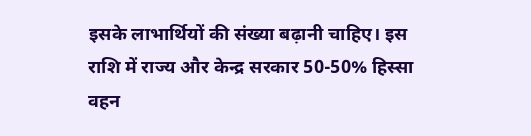इसके लाभार्थियों की संख्या बढ़ानी चाहिए। इस राशि में राज्य और केन्द्र सरकार 50-50% हिस्सा वहन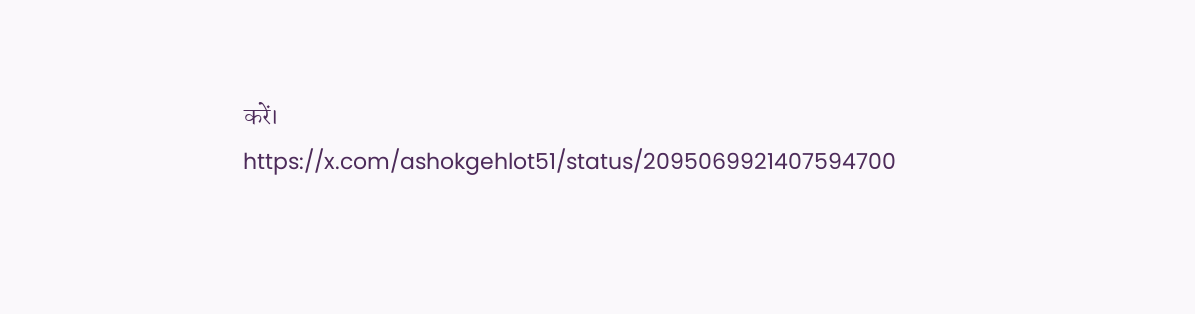करें।
https://x.com/ashokgehlot51/status/2095069921407594700